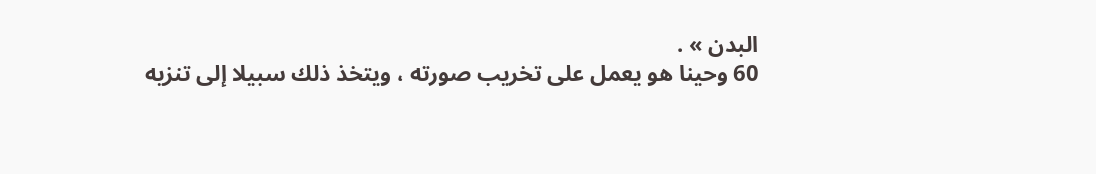البدن » .
60 وحينا هو يعمل على تخريب صورته ، ويتخذ ذلك سبيلا إلى تنزيه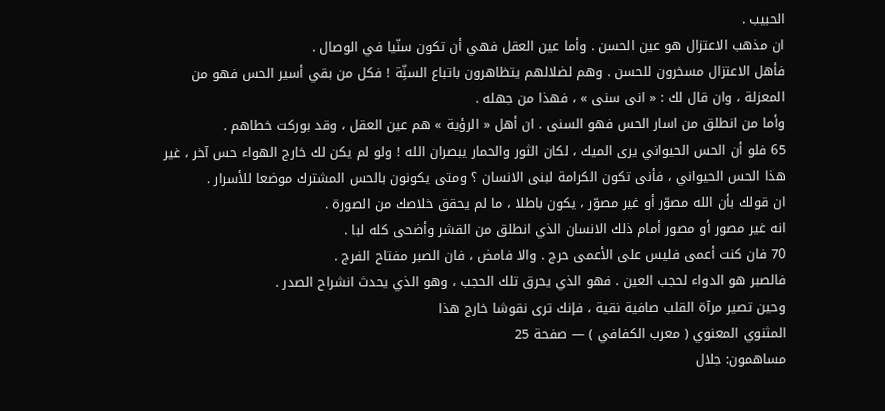الحبيب .
ان مذهب الاعتزال هو عين الحسن . وأما عين العقل فهي أن تكون سنّيا في الوصال .
فأهل الاعتزال مسخرون للحسن . وهم لضلالهم يتظاهرون باتباع السنِّة ! فكل من بقي أسير الحس فهو من المعزلة ، وان قال لك : « انى سنى » ، فهذا من جهله .
وأما من انطلق من اسار الحس فهو السنى . ان أهل « الرؤية » هم عين العقل ، وقد بوركت خطاهم .
65 فلو أن الحس الحيواني يرى الميك ، لكان الثور والحمار يبصران الله ! ولو لم يكن لك خارج الهواء حس آخر ، غير هذا الحس الحيواني ، فأنى تكون الكرامة لبنى الانسان ؟ ومتى يكونون بالحس المشترك موضعا للأسرار .
ان قولك بأن الله مصوّر أو غير مصوّر ، يكون باطلا ، ما لم يحقق خلاصك من الصورة .
انه غير مصور أو مصور أمام ذلك الانسان الذي انطلق من القشر وأضحى كله لبا .
70 فان كنت أعمى فليس على الأعمى حرج . والا فامض ، فان الصبر مفتاح الفرج .
فالصبر هو الدواء لحجب العين . فهو الذي يحرق تلك الحجب ، وهو الذي يحدث انشراح الصدر .
وحين تصير مرآة القلب صافية نقية ، فإنك ترى نقوشا خارج هذا
المثنوي المعنوي ( معرب الكفافي ) — صفحة 25
مساهمون: جلال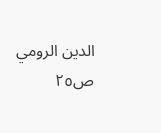الدين الرومي
ص٢٥